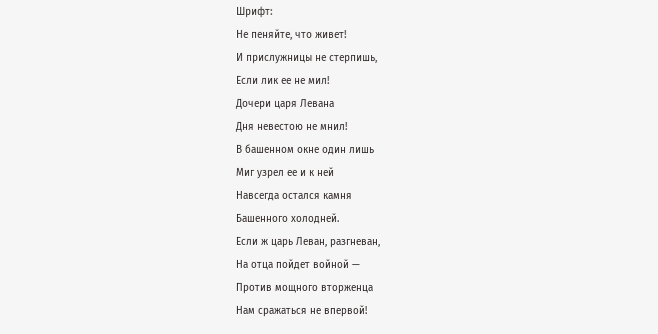Шрифт:
Не пеняйте, что живет!
И прислужницы не стерпишь,
Если лик ее не мил!
Дочери царя Левана
Дня невестою не мнил!
В башенном окне один лишь
Миг узрел ее и к ней
Навсегда остался камня
Башенного холодней.
Если ж царь Леван, разгневан,
На отца пойдет войной —
Против мощного вторженца
Нам сражаться не впервой!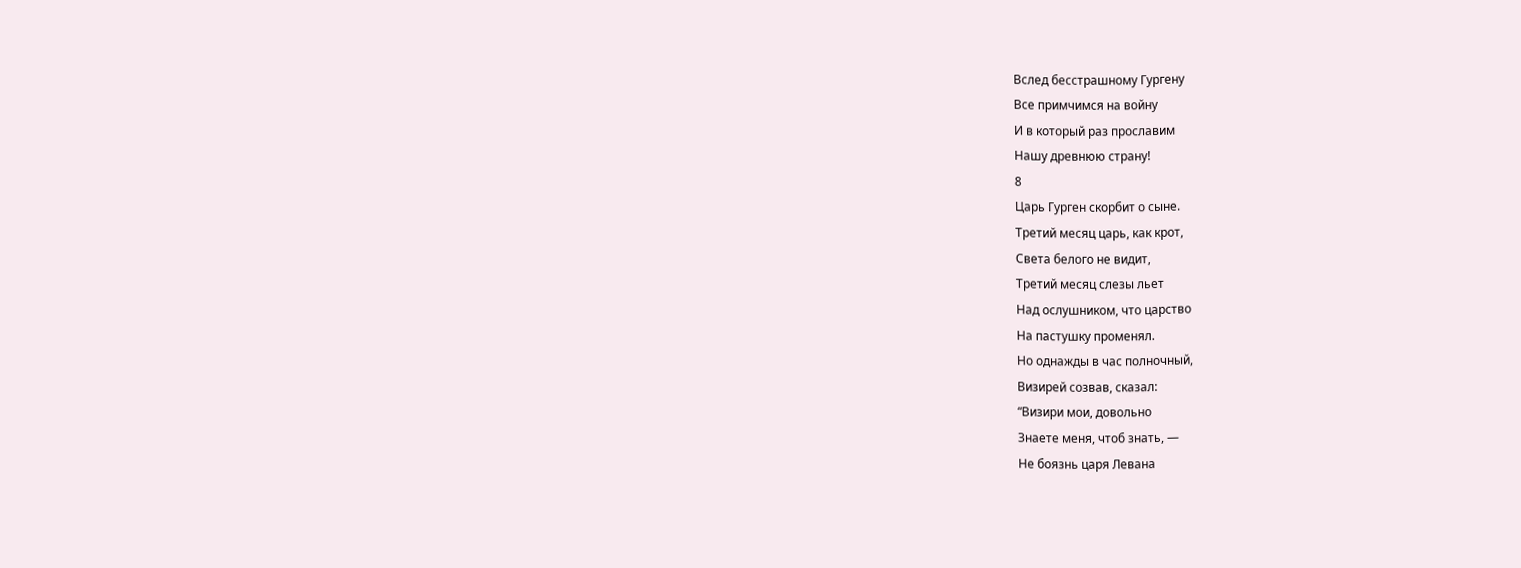Вслед бесстрашному Гургену
Все примчимся на войну
И в который раз прославим
Нашу древнюю страну!
8
Царь Гурген скорбит о сыне.
Третий месяц царь, как крот,
Света белого не видит,
Третий месяц слезы льет
Над ослушником, что царство
На пастушку променял.
Но однажды в час полночный,
Визирей созвав, сказал:
“Визири мои, довольно
Знаете меня, чтоб знать, —
Не боязнь царя Левана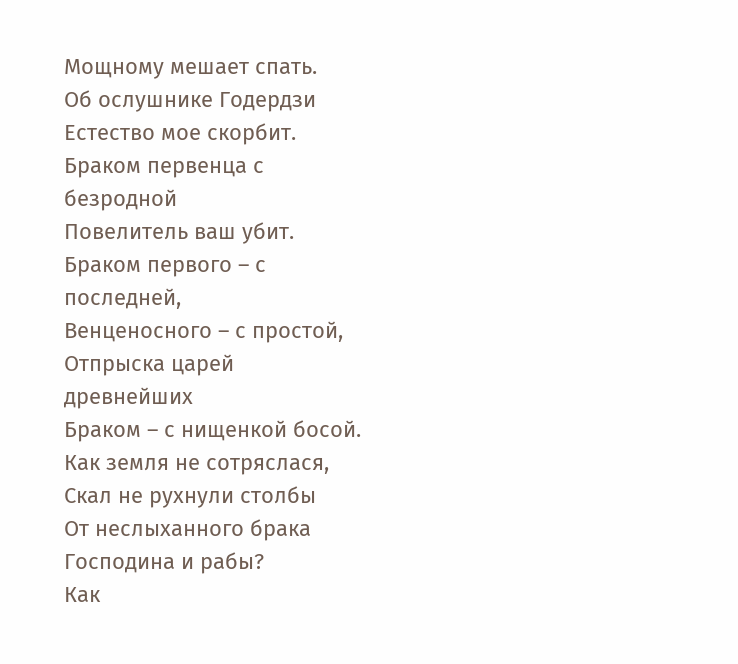Мощному мешает спать.
Об ослушнике Годердзи
Естество мое скорбит.
Браком первенца с безродной
Повелитель ваш убит.
Браком первого – с последней,
Венценосного – с простой,
Отпрыска царей древнейших
Браком – с нищенкой босой.
Как земля не сотряслася,
Скал не рухнули столбы
От неслыханного брака
Господина и рабы?
Как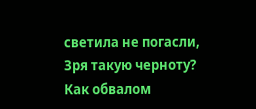светила не погасли,
Зря такую черноту?
Как обвалом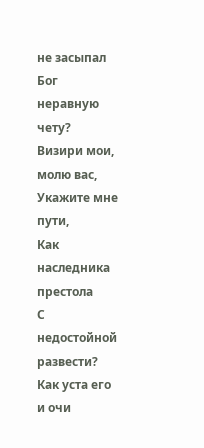не засыпал
Бог неравную чету?
Визири мои, молю вас,
Укажите мне пути,
Как наследника престола
С недостойной развести?
Как уста его и очи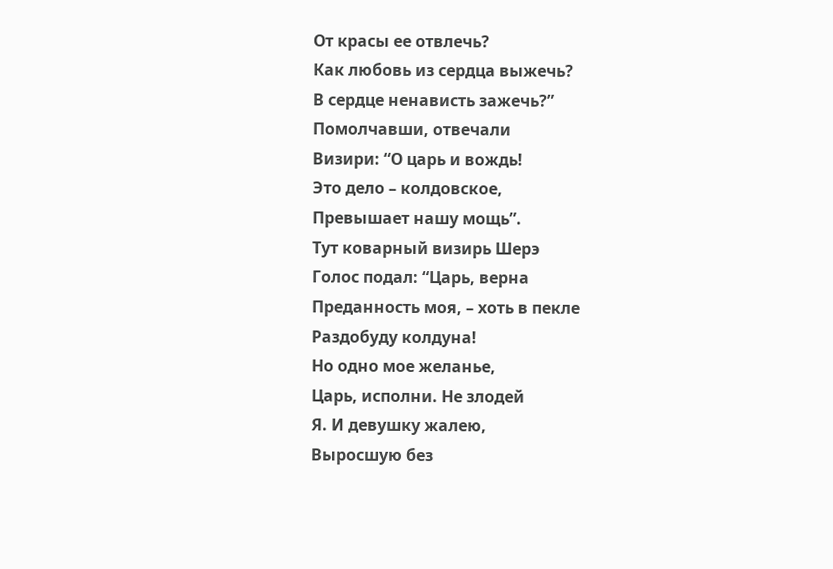От красы ее отвлечь?
Как любовь из сердца выжечь?
В сердце ненависть зажечь?”
Помолчавши, отвечали
Визири: “О царь и вождь!
Это дело – колдовское,
Превышает нашу мощь”.
Тут коварный визирь Шерэ
Голос подал: “Царь, верна
Преданность моя, – хоть в пекле
Раздобуду колдуна!
Но одно мое желанье,
Царь, исполни. Не злодей
Я. И девушку жалею,
Выросшую без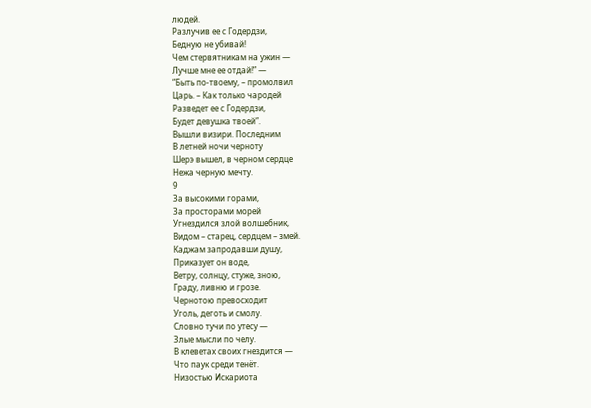людей.
Разлучив ее с Годердзи,
Бедную не убивай!
Чем стервятникам на ужин —
Лучше мне ее отдай!” —
“Быть по-твоему, – промолвил
Царь. – Как только чародей
Разведет ее с Годердзи,
Будет девушка твоей”.
Вышли визири. Последним
В летней ночи черноту
Шерэ вышел, в черном сердце
Нежа черную мечту.
9
За высокими горами,
За просторами морей
Угнездился злой волшебник,
Видом – старец, сердцем – змей.
Каджам запродавши душу,
Приказует он воде,
Ветру, солнцу, стуже, зною,
Граду, ливню и грозе.
Чернотою превосходит
Уголь, деготь и смолу.
Словно тучи по утесу —
Злые мысли по челу.
В клеветах своих гнездится —
Что паук среди тенёт.
Низостью Искариота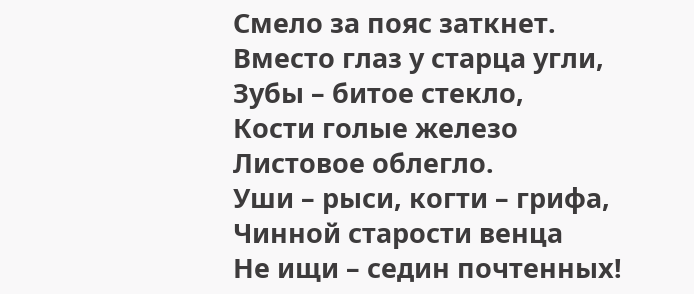Смело за пояс заткнет.
Вместо глаз у старца угли,
Зубы – битое стекло,
Кости голые железо
Листовое облегло.
Уши – рыси, когти – грифа,
Чинной старости венца
Не ищи – седин почтенных!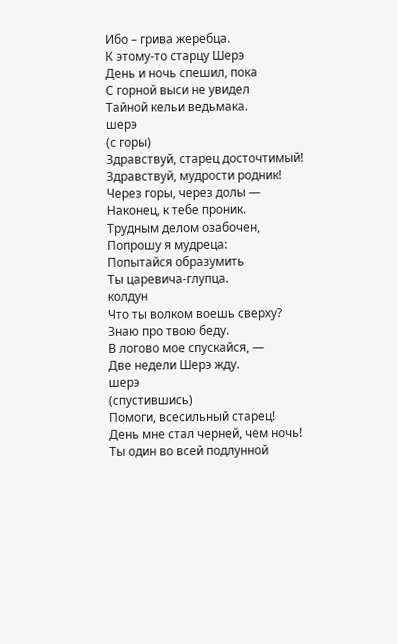Ибо – грива жеребца.
К этому-то старцу Шерэ
День и ночь спешил, пока
С горной выси не увидел
Тайной кельи ведьмака.
шерэ
(с горы)
Здравствуй, старец досточтимый!
Здравствуй, мудрости родник!
Через горы, через долы —
Наконец, к тебе проник.
Трудным делом озабочен,
Попрошу я мудреца:
Попытайся образумить
Ты царевича-глупца.
колдун
Что ты волком воешь сверху?
Знаю про твою беду.
В логово мое спускайся, —
Две недели Шерэ жду.
шерэ
(спустившись)
Помоги, всесильный старец!
День мне стал черней, чем ночь!
Ты один во всей подлунной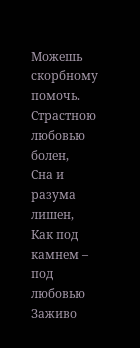Можешь скорбному помочь.
Страстною любовью болен,
Сна и разума лишен,
Как под камнем – под любовью
Заживо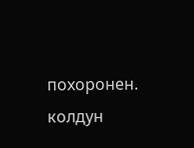похоронен.
колдун